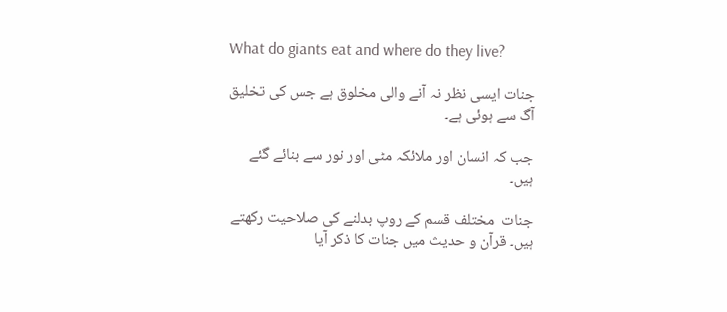What do giants eat and where do they live?

جنات ایسی نظر نہ آنے والی مخلوق ہے جس کی تخلیق آگ سے ہوئی ہے۔

جب کہ انسان اور ملائکہ مٹی اور نور سے بنائے گئے ہیں۔

جنات  مختلف قسم کے روپ بدلنے کی صلاحیت رکھتے ہیں۔ قرآن و حدیث میں جنات کا ذکر آیا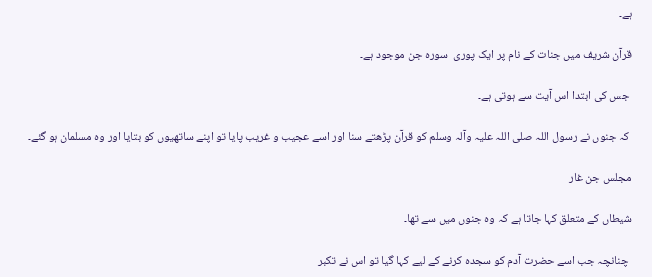ہے۔

قرآن شریف میں جنات کے نام پر ایک پوری  سورہ جن موجود ہے۔

 جس کی ابتدا اس آیت سے ہوتی ہے۔

 کہ جنوں نے رسول اللہ صلی اللہ علیہ وآلہ وسلم کو قرآن پڑھتے سنا اور اسے عجیب و غریب پایا تو اپنے ساتھیوں کو بتایا اور وہ مسلمان ہو گئے۔

مجلس جن غار

شیطاں کے متعلق کہا جاتا ہے کہ وہ جنوں میں سے تھا۔

 چنانچہ جب اسے حضرت آدم کو سجدہ کرنے کے لیے کہا گیا تو اس نے تکبر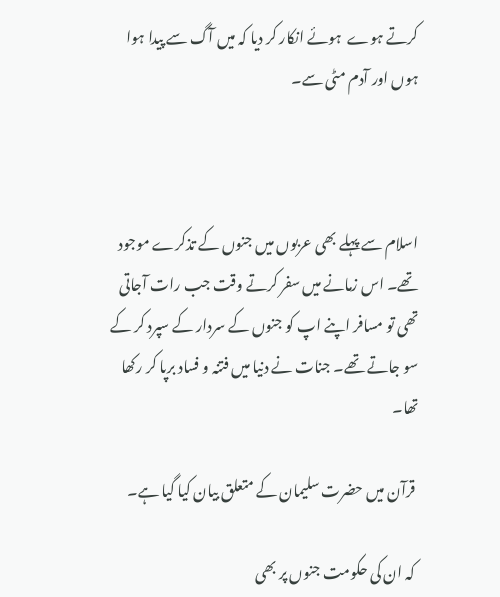کرتے ہوے  ہوئے انکار کر دیا کہ میں آگ سے پیدا ہوا ہوں اور آدم مٹی سے۔



اسلام سے پہلے بھی عربوں میں جنوں کے تذکرے موجود تھے۔ اس زمانے میں سفر کرتے وقت جب رات آجاتی تھی تو مسافر اپنے اپ کو جنوں کے سردار کے سپرد کر کے سو جاتے تھے۔ جنات نے دنیا میں فتنہ و فساد برپا کر رکھا تھا۔

 قرآن میں حضرت سلیمان کے متعلق بیان کیا گیا ہے۔

 کہ ان کی حکومت جنوں پر بھی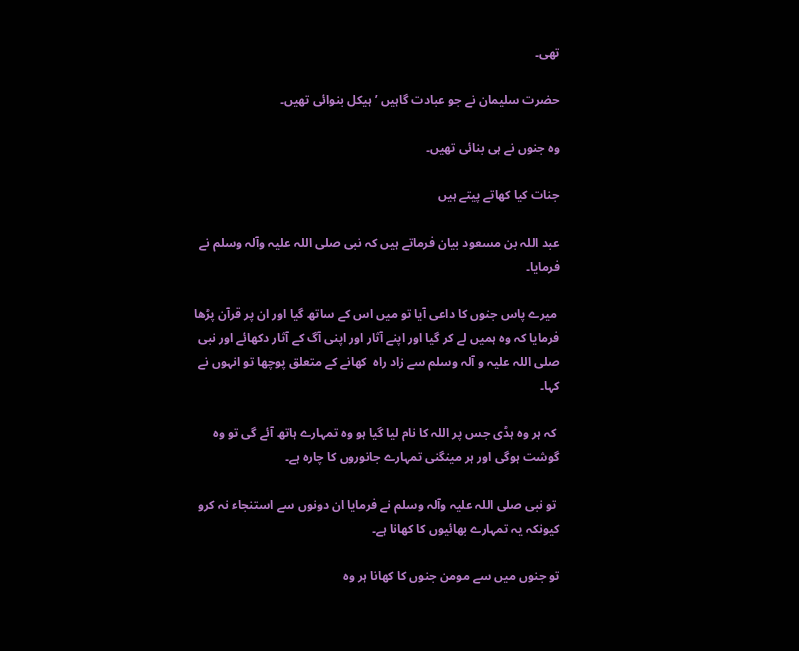تھی۔

حضرت سلیمان نے جو عبادت گاہیں ’ہیکل بنوائی تھیں۔

وہ جنوں نے ہی بنائی تھیں۔

جنات کیا کھاتے پیتے ہیں

عبد اللہ بن مسعود بیان فرماتے ہیں کہ نبی صلی اللہ علیہ وآلہ وسلم نے فرمایا۔

 میرے پاس جنوں کا داعی آیا تو میں اس کے ساتھ گیا اور ان پر قرآن پڑھا فرمایا کہ وہ ہمیں لے کر گیا اور اپنے آثار اور اپنی آگ کے آثار دکھائے اور نبی صلی اللہ علیہ و آلہ وسلم سے زاد راہ  کھانے کے متعلق پوچھا تو انہوں نے کہا۔

 کہ ہر وہ ہڈی جس پر اللہ کا نام لیا گیا ہو وہ تمہارے ہاتھ آئے گی تو وہ گوشت ہوگی اور ہر مینگنی تمہارے جانوروں کا چارہ ہے۔

 تو نبی صلی اللہ علیہ وآلہ وسلم نے فرمایا ان دونوں سے استنجاء نہ کرو کیونکہ یہ تمہارے بھائیوں کا کھانا ہے۔

تو جنوں میں سے مومن جنوں کا کھانا ہر وہ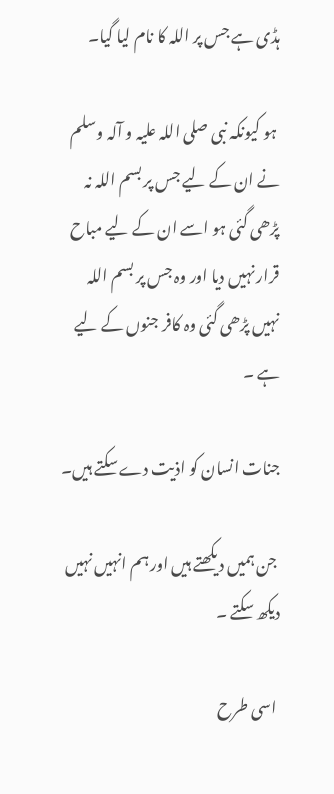ہڈی ہے جس پر اللہ کا نام لیا گیا۔

 ہو کیونکہ نبی صلی اللہ علیہ و آلہ وسلم نے ان کے لیے جس پر بسم اللہ نہ پڑھی گئی ہو اسے ان کے لیے مباح قرار نہیں دیا اور وہ جس پر بسم اللہ نہیں پڑھی گئی وہ کافر جنوں کے لیے ہے ۔

جنات انسان کو اذیت دے سکتے ہیں۔

 جن ہمیں دیکھتے ہیں اور ہم انہیں نہیں دیکھ سکتے ۔

 اسی طرح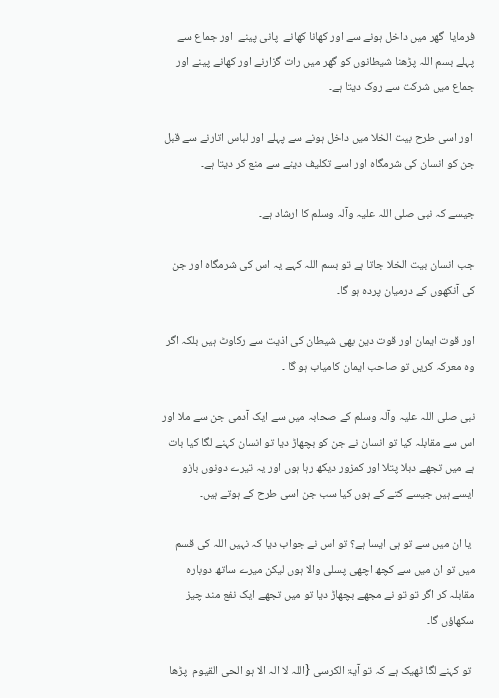فرمایا  گھر میں داخل ہونے سے اور کھانا کھانے  پانی پینے  اور جماع سے پہلے بسم اللہ پڑھنا شیطانوں کو گھر میں رات گزارنے اور کھانے پینے اور جماع میں شرکت سے روک دیتا ہے۔

 اور اسی طرح بیت الخلا میں داخل ہونے سے پہلے اور لباس اتارنے سے قبل جن کو انسان کی شرمگاہ اور اسے تکلیف دینے سے منع کر دیتا ہے۔

جیسے کہ نبی صلی اللہ علیہ وآلہ وسلم کا ارشاد ہے۔

جب انسان بیت الخلا جاتا ہے تو بسم اللہ کہے یہ اس کی شرمگاہ اور جن کی آنکھوں کے درمیان پردہ ہو گا۔

اور قوت ایمان اور قوت دین بھی شیطان کی اذیت سے رکاوٹ ہیں بلکہ اگر وہ معرکہ کریں تو صاحب ایمان کامیاب ہو گا ۔

نبی صلی اللہ علیہ وآلہ وسلم کے صحابہ میں سے ایک آدمی جن سے ملا اور اس سے مقابلہ کیا تو انسان نے جن کو بچھاڑ دیا تو انسان کہنے لگا کیا بات ہے میں تجھے دبلا پتلا اور کمزور دیکھ رہا ہوں اور یہ تیرے دونوں بازو ایسے ہیں جیسے کتے کے ہوں کیا سب جن اسی طرح کے ہوتے ہیں۔

 یا ان میں سے تو ہی ایسا ہے؟ تو اس نے جواب دیا کہ نہیں اللہ کی قسم میں تو ان میں سے کچھ اچھی پسلی والا ہوں لیکن میرے ساتھ دوبارہ مقابلہ کر اگر تو تو نے مجھے بچھاڑ دیا تو میں تجھے ایک نفع مند چیز سکھاؤں گا۔

 تو کہنے لگا ٹھیک ہے کہ تو آیۃ الکرسی {اللہ لا الہ الا ہو الحی القیوم  پڑھا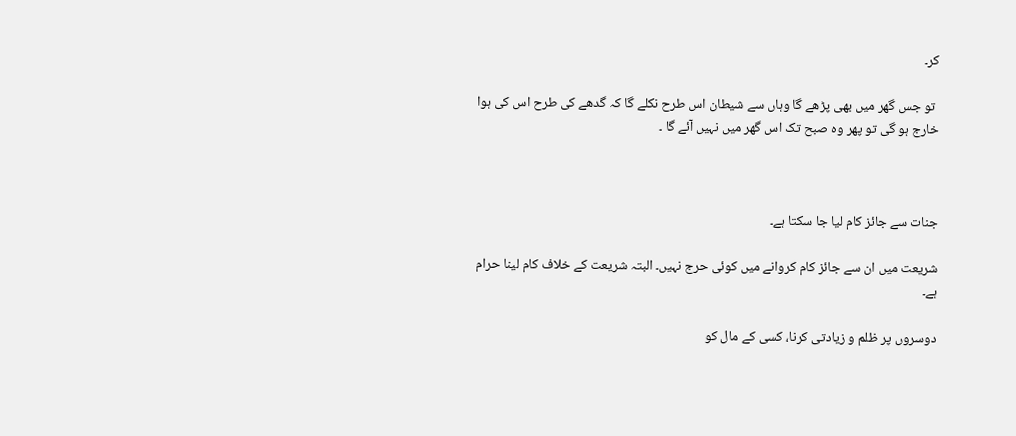کر۔

 تو جس گھر میں بھی پڑھے گا وہاں سے شیطان اس طرح نکلے گا کہ گدھے کی طرح اس کی ہوا خارج ہو گی تو پھر وہ صبح تک اس گھر میں نہیں آئے گا ۔



جنات سے جائز کام لیا جا سکتا ہے۔

شریعت میں ان سے جائز کام کروانے میں کوئی حرج نہیں۔ البتہ شریعت کے خلاف کام لینا حرام ہے۔

دوسروں پر ظلم و زیادتی کرنا، کسی کے مال کو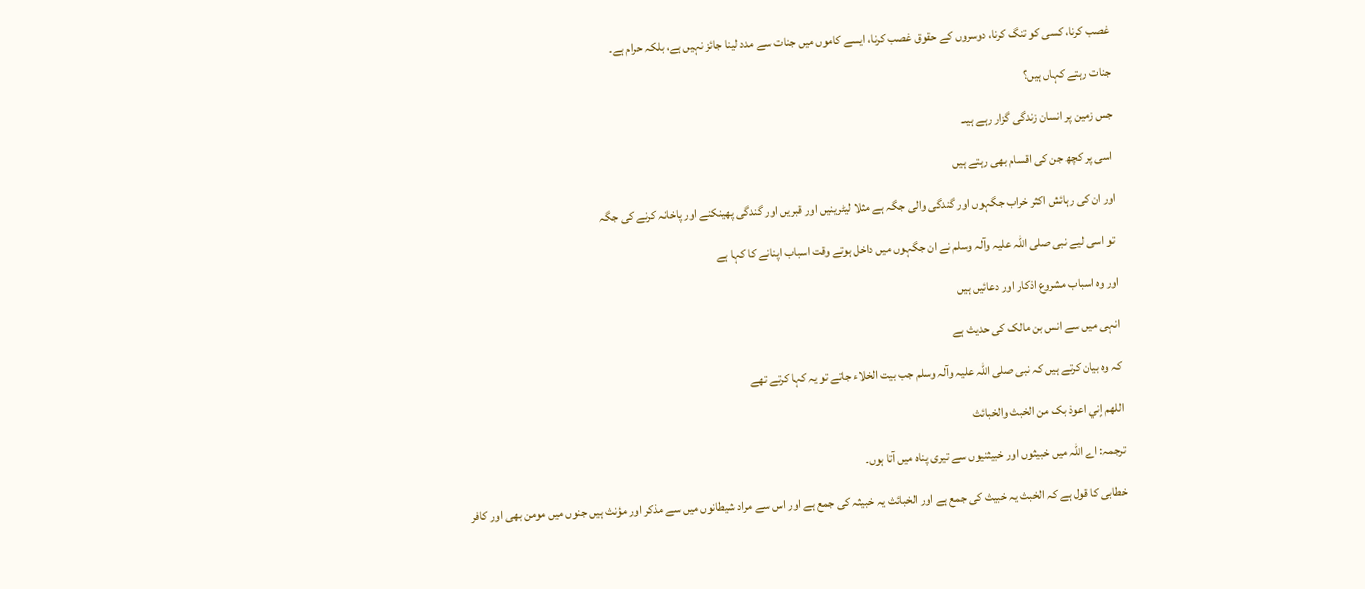غصب کرنا، کسی کو تنگ کرنا، دوسروں کے حقوق غصب کرنا، ایسے کاموں میں جنات سے مدد لینا جائز نہیں ہے، بلکہ حرام ہے۔

جنات رہتے کہاں ہیں؟

جس زمین پر انسان زندگی گزار رہے ہیںـ

 اسی پر کچھ جن کی اقسام بھی رہتے ہیں

اور ان کی رہائش اکثر خراب جگہوں اور گندگی والی جگہ ہے مثلا لیٹرینیں اور قبریں اور گندگی پھینکنے اور پاخانہ کرنے کی جگہ

 تو اسی لیے نبی صلی اللہ علیہ وآلہ وسلم نے ان جگہوں میں داخل ہوتے وقت اسباب اپنانے کا کہا ہے

اور وہ اسباب مشروع اذکار اور دعائیں ہیں

انہی میں سے انس بن مالک کی حدیث ہے

کہ وہ بیان کرتے ہیں کہ نبی صلی اللہ علیہ وآلہ وسلم جب بیت الخلاء جاتے تو یہ کہا کرتے تھے

اللهم اٍني اعوذ بک من الخبث والخبائث

ترجمہ: اے اللہ میں خبیثوں اور خبیثنیوں سے تیری پناہ میں آتا ہوں۔

خطابی کا قول ہے کہ الخبث یہ خبیث کی جمع ہے اور الخبائث یہ خبیثہ کی جمع ہے اور اس سے مراد شیطانوں میں سے مذکر اور مؤنث ہیں جنوں میں مومن بھی اور کافر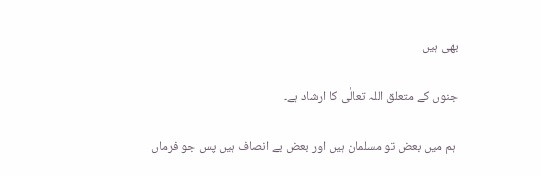بھی ہیں

جنوں کے متعلق اللہ تعالٰی کا ارشاد ہے۔

 ہم میں بعض تو مسلمان ہیں اور بعض بے انصاف ہیں پس جو فرماں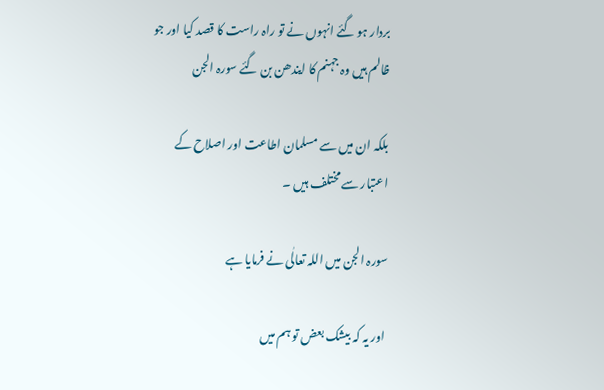بردار ہو گئے انہوں نے تو راہ راست کا قصد کیا اور جو ظالم ہیں وہ جہنم کا ایندھن بن گئے سورہ الجن

بلکہ ان میں سے مسلمان اطاعت اور اصلاح کے اعتبار سے مختلف ہیں ۔

سورہ الجن میں اللہ تعالٰی نے فرمایا ہے

 اور یہ کہ بیشک بعض تو ہم میں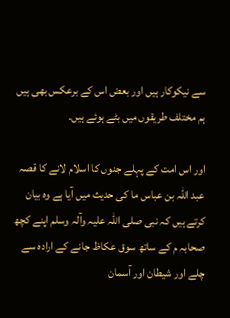سے نیکوکار ہیں اور بعض اس کے برعکس بھی ہیں ہم مختلف طریقوں میں بٹے ہوئے ہیں۔

اور اس امت کے پہلے جنوں کا اسلام لانے کا قصہ عبد اللہ بن عباس ما کی حدیث میں آیا ہے وہ بیان کرتے ہیں کہ نبی صلی اللہ علیہ وآلہ وسلم اپنے کچھ صحابہ م کے ساتھ سوق عکاظ جانے کے ارادہ سے چلے اور شیطان اور آسمان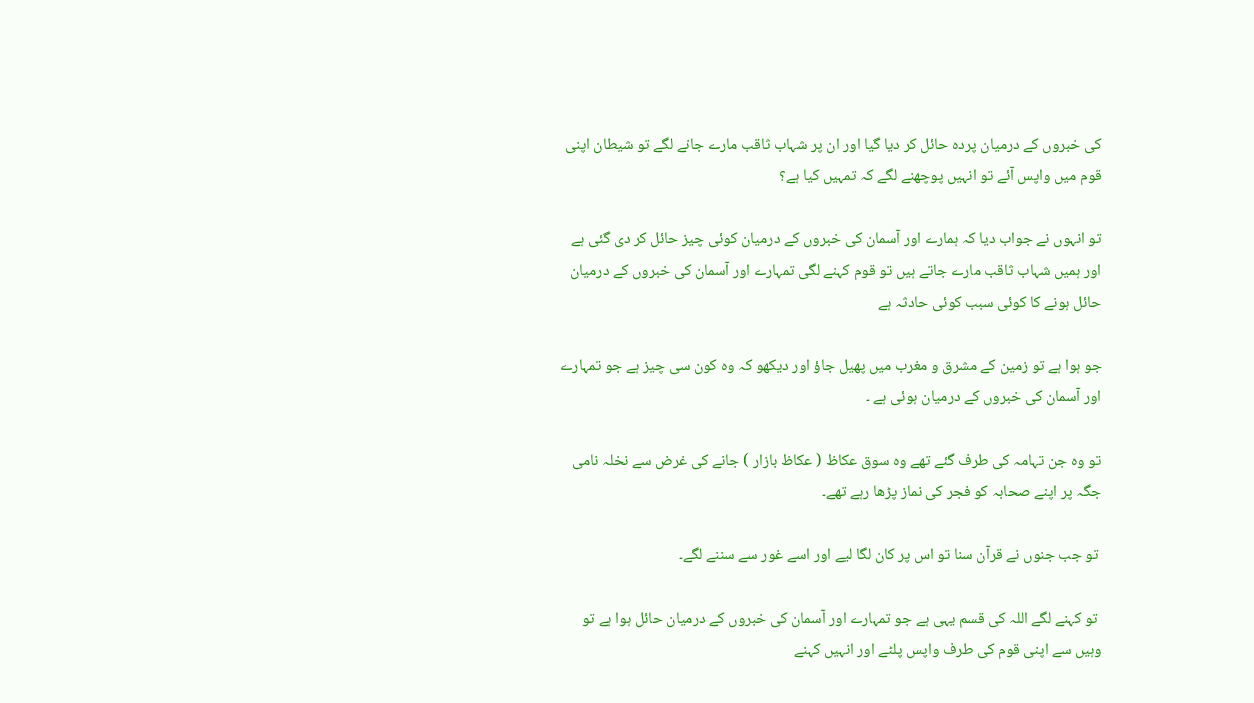کی خبروں کے درمیان پردہ حائل کر دیا گیا اور ان پر شہاب ثاقب مارے جانے لگے تو شیطان اپنی قوم میں واپس آئے تو انہیں پوچھنے لگے کہ تمہیں کیا ہے؟

تو انہوں نے جواب دیا کہ ہمارے اور آسمان کی خبروں کے درمیان کوئی چیز حائل کر دی گئی ہے اور ہمیں شہاب ثاقب مارے جاتے ہیں تو قوم کہنے لگی تمہارے اور آسمان کی خبروں کے درمیان حائل ہونے کا کوئی سبب کوئی حادثہ ہے

جو ہوا ہے تو زمین کے مشرق و مغرب میں پھیل جاؤ اور دیکھو کہ وہ کون سی چیز ہے جو تمہارے اور آسمان کی خبروں کے درمیان ہوئی ہے ۔

تو وہ جن تہامہ کی طرف گئے تھے وہ سوق عکاظ ( عکاظ بازار ) جانے کی غرض سے نخلہ نامی جگہ پر اپنے صحابہ کو فجر کی نماز پڑھا رہے تھے۔

 تو جب جنوں نے قرآن سنا تو اس پر کان لگا لیے اور اسے غور سے سننے لگے۔

 تو کہنے لگے اللہ کی قسم یہی ہے جو تمہارے اور آسمان کی خبروں کے درمیان حائل ہوا ہے تو وہیں سے اپنی قوم کی طرف واپس پلٹے اور انہیں کہنے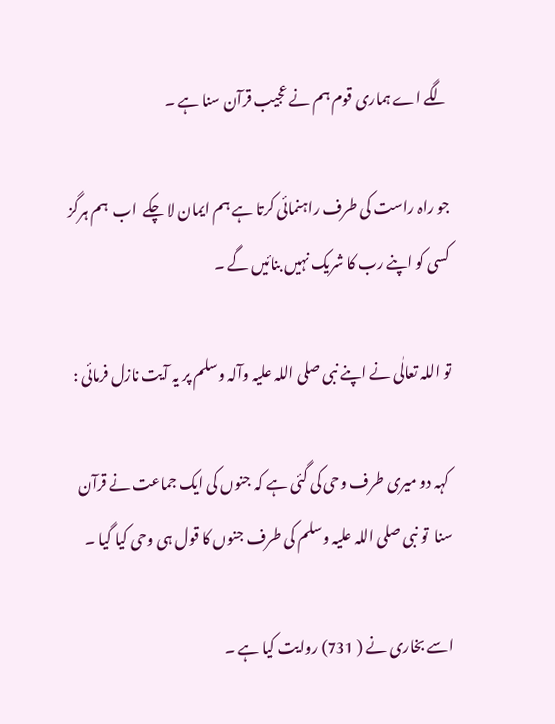لگے اے ہماری قوم ہم نے عجیب قرآن سنا ہے ۔

جو راہ راست کی طرف راہنمائی کرتا ہے ہم ایمان لا چکے  اب  ہم ہرگز کسی کو اپنے رب کا شریک نہیں بنائیں گے ۔

تو اللہ تعالٰی نے اپنے نبی صلی اللہ علیہ وآلہ وسلم پر یہ آیت نازل فرمائی :

 کہہ دو میری طرف وحی کی گئی ہے کہ جنوں کی ایک جماعت نے قرآن سنا  تو نبی صلی اللہ علیہ وسلم کی طرف جنوں کا قول ہی وحی کیا گیا ۔

اسے بخاری نے ( 731) روایت کیا ہے ۔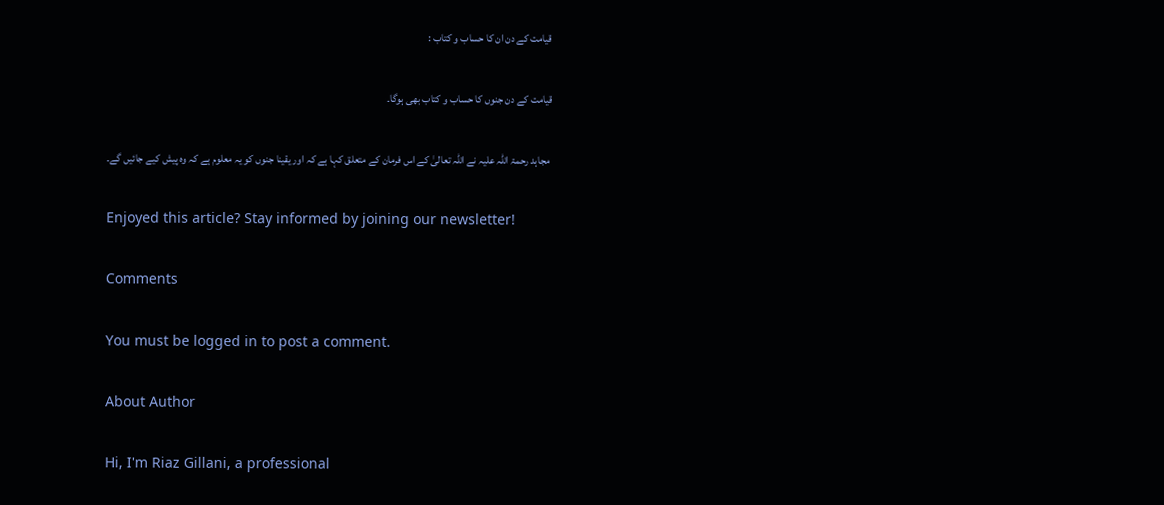قیامت کے دن ان کا حساب و کتاب :

قیامت کے دن جنوں کا حساب و کتاب بھی ہوگا۔

 مجاہد رحمۃ اللہ علیہ نے اللہ تعالیٰ کے اس فرمان کے متعلق کہا ہے کہ اور یقینا جنوں کو یہ معلوم ہے کہ وہ پیش کیے جائیں گے۔

Enjoyed this article? Stay informed by joining our newsletter!

Comments

You must be logged in to post a comment.

About Author

Hi, I'm Riaz Gillani, a professional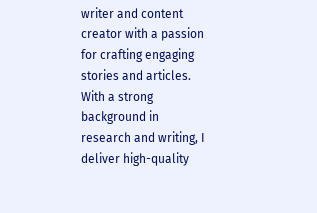writer and content creator with a passion for crafting engaging stories and articles. With a strong background in research and writing, I deliver high-quality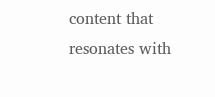content that resonates with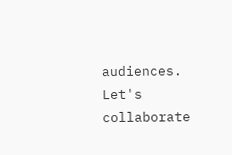audiences. Let's collaborate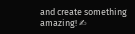and create something amazing! ✍